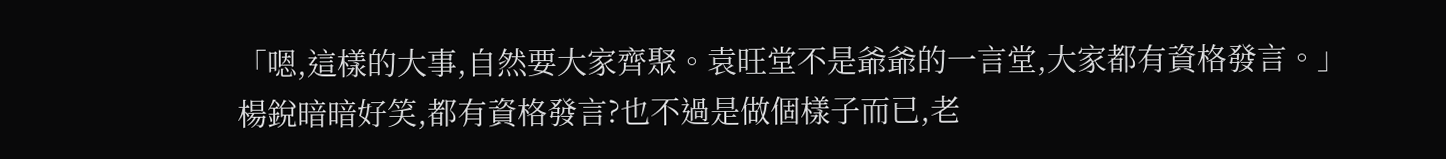「嗯,這樣的大事,自然要大家齊聚。袁旺堂不是爺爺的一言堂,大家都有資格發言。」
楊銳暗暗好笑,都有資格發言?也不過是做個樣子而已,老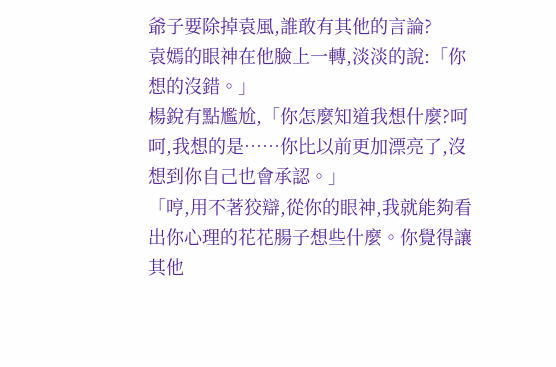爺子要除掉袁風,誰敢有其他的言論?
袁嫣的眼神在他臉上一轉,淡淡的說:「你想的沒錯。」
楊銳有點尷尬,「你怎麼知道我想什麼?呵呵,我想的是……你比以前更加漂亮了,沒想到你自己也會承認。」
「哼,用不著狡辯,從你的眼神,我就能夠看出你心理的花花腸子想些什麼。你覺得讓其他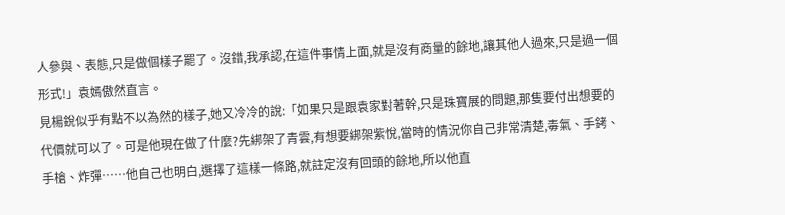人參與、表態,只是做個樣子罷了。沒錯,我承認,在這件事情上面,就是沒有商量的餘地,讓其他人過來,只是過一個形式!」袁嫣傲然直言。
見楊銳似乎有點不以為然的樣子,她又冷冷的說:「如果只是跟袁家對著幹,只是珠寶展的問題,那隻要付出想要的代價就可以了。可是他現在做了什麼?先綁架了青雲,有想要綁架紫悅,當時的情況你自己非常清楚,毒氣、手銬、手槍、炸彈……他自己也明白,選擇了這樣一條路,就註定沒有回頭的餘地,所以他直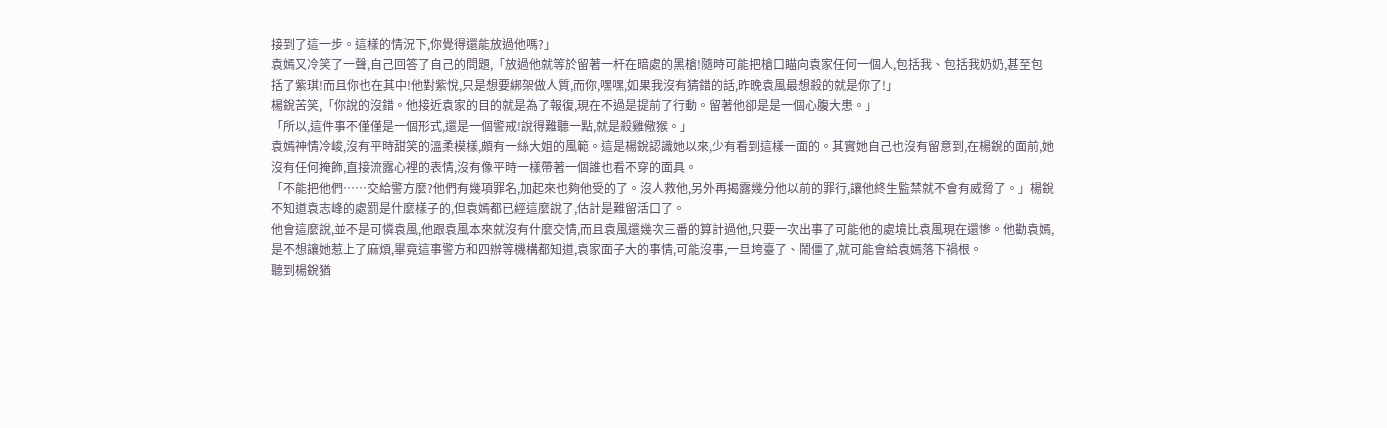接到了這一步。這樣的情況下,你覺得還能放過他嗎?」
袁嫣又冷笑了一聲,自己回答了自己的問題,「放過他就等於留著一杆在暗處的黑槍!隨時可能把槍口瞄向袁家任何一個人,包括我、包括我奶奶,甚至包括了紫琪!而且你也在其中!他對紫悅,只是想要綁架做人質,而你,嘿嘿,如果我沒有猜錯的話,昨晚袁風最想殺的就是你了!」
楊銳苦笑,「你說的沒錯。他接近袁家的目的就是為了報復,現在不過是提前了行動。留著他卻是是一個心腹大患。」
「所以,這件事不僅僅是一個形式,還是一個警戒!說得難聽一點,就是殺雞儆猴。」
袁嫣神情冷峻,沒有平時甜笑的溫柔模樣,頗有一絲大姐的風範。這是楊銳認識她以來,少有看到這樣一面的。其實她自己也沒有留意到,在楊銳的面前,她沒有任何掩飾,直接流露心裡的表情,沒有像平時一樣帶著一個誰也看不穿的面具。
「不能把他們……交給警方麼?他們有幾項罪名,加起來也夠他受的了。沒人救他,另外再揭露幾分他以前的罪行,讓他終生監禁就不會有威脅了。」楊銳不知道袁志峰的處罰是什麼樣子的,但袁嫣都已經這麼說了,估計是難留活口了。
他會這麼說,並不是可憐袁風,他跟袁風本來就沒有什麼交情,而且袁風還幾次三番的算計過他,只要一次出事了可能他的處境比袁風現在還慘。他勸袁嫣,是不想讓她惹上了麻煩,畢竟這事警方和四辦等機構都知道,袁家面子大的事情,可能沒事,一旦垮臺了、鬧僵了,就可能會給袁嫣落下禍根。
聽到楊銳猶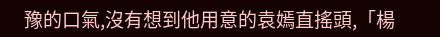豫的口氣,沒有想到他用意的袁嫣直搖頭,「楊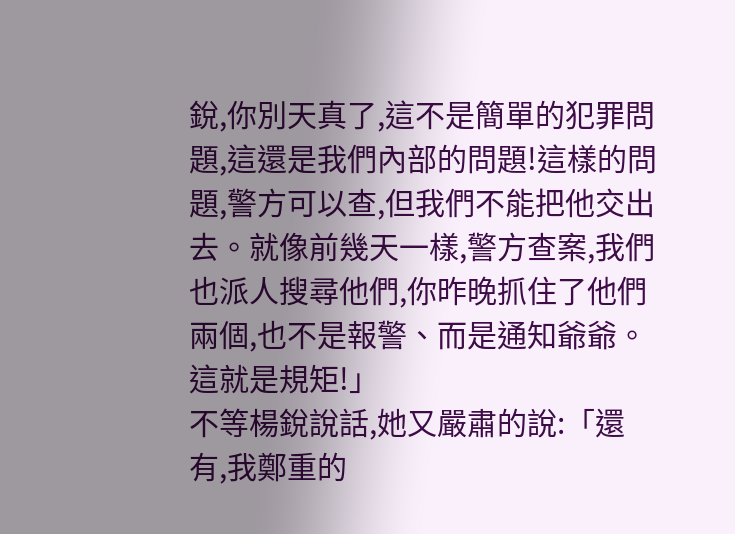銳,你別天真了,這不是簡單的犯罪問題,這還是我們內部的問題!這樣的問題,警方可以查,但我們不能把他交出去。就像前幾天一樣,警方查案,我們也派人搜尋他們,你昨晚抓住了他們兩個,也不是報警、而是通知爺爺。這就是規矩!」
不等楊銳說話,她又嚴肅的說:「還有,我鄭重的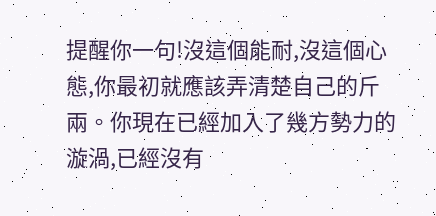提醒你一句!沒這個能耐,沒這個心態,你最初就應該弄清楚自己的斤兩。你現在已經加入了幾方勢力的漩渦,已經沒有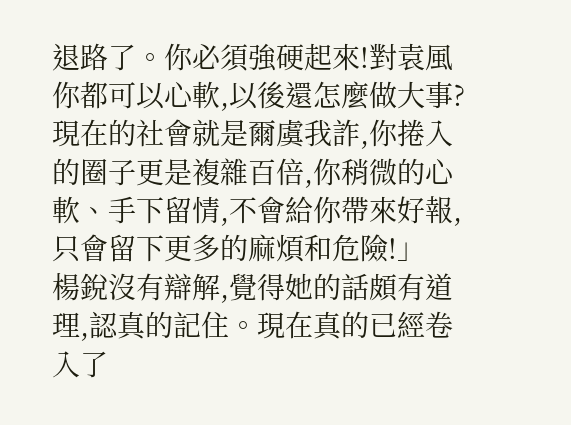退路了。你必須強硬起來!對袁風你都可以心軟,以後還怎麼做大事?現在的社會就是爾虞我詐,你捲入的圈子更是複雜百倍,你稍微的心軟、手下留情,不會給你帶來好報,只會留下更多的麻煩和危險!」
楊銳沒有辯解,覺得她的話頗有道理,認真的記住。現在真的已經卷入了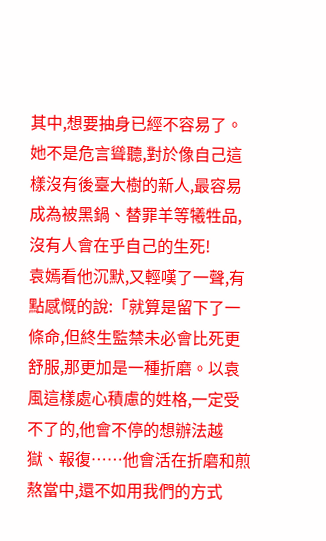其中,想要抽身已經不容易了。她不是危言聳聽,對於像自己這樣沒有後臺大樹的新人,最容易成為被黑鍋、替罪羊等犧牲品,沒有人會在乎自己的生死!
袁嫣看他沉默,又輕嘆了一聲,有點感慨的說:「就算是留下了一條命,但終生監禁未必會比死更舒服,那更加是一種折磨。以袁風這樣處心積慮的姓格,一定受不了的,他會不停的想辦法越獄、報復……他會活在折磨和煎熬當中,還不如用我們的方式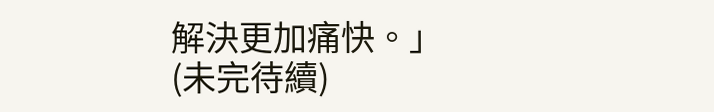解決更加痛快。」
(未完待續)